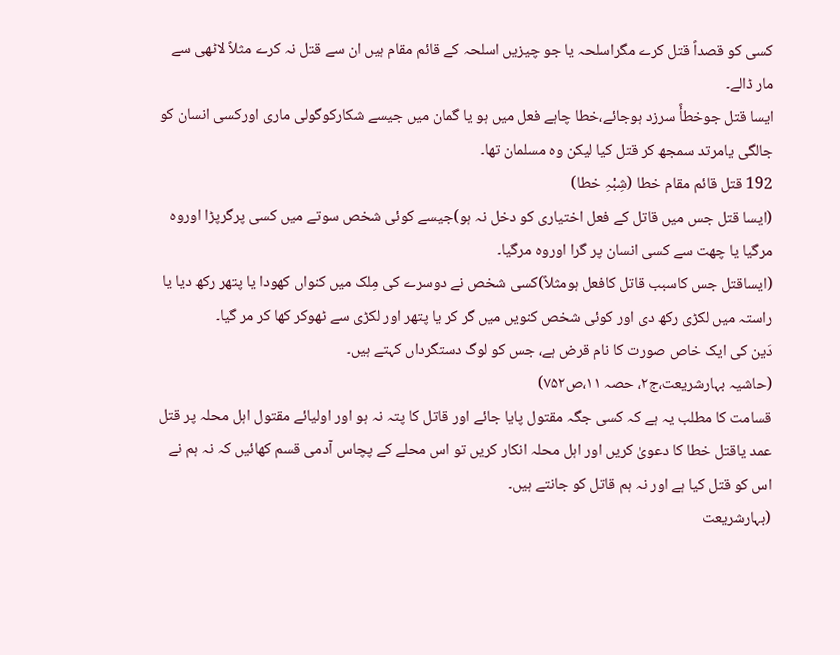کسی کو قصداً قتل کرے مگراسلحہ یا جو چیزیں اسلحہ کے قائم مقام ہیں ان سے قتل نہ کرے مثلاً لاٹھی سے مار ڈالے۔
ایسا قتل جوخطأً سرزد ہوجائے،خطا چاہے فعل میں ہو یا گمان میں جیسے شکارکوگولی ماری اورکسی انسان کو جالگی یامرتد سمجھ کر قتل کیا لیکن وہ مسلمان تھا۔
192 قتل قائم مقام خطا (شِبْہِ خطا)
(ایسا قتل جس میں قاتل کے فعل اختیاری کو دخل نہ ہو)جیسے کوئی شخص سوتے میں کسی پرگرپڑا اوروہ مرگیا یا چھت سے کسی انسان پر گرا اوروہ مرگیا۔
(ایساقتل جس کاسبب قاتل کافعل ہومثلاً)کسی شخص نے دوسرے کی مِلک میں کنواں کھودا یا پتھر رکھ دیا یا راستہ میں لکڑی رکھ دی اور کوئی شخص کنویں میں گر کر یا پتھر اور لکڑی سے ٹھوکر کھا کر مر گیا۔
دَین کی ایک خاص صورت کا نام قرض ہے، جس کو لوگ دستگرداں کہتے ہیں۔
(حاشیہ بہارشریعت،ج۲، حصہ ۱۱،ص۷۵۲)
قسامت کا مطلب یہ ہے کہ کسی جگہ مقتول پایا جائے اور قاتل کا پتہ نہ ہو اور اولیائے مقتول اہل محلہ پر قتل عمد یاقتل خطا کا دعویٰ کریں اور اہل محلہ انکار کریں تو اس محلے کے پچاس آدمی قسم کھائیں کہ نہ ہم نے اس کو قتل کیا ہے اور نہ ہم قاتل کو جانتے ہیں۔
(بہارشریعت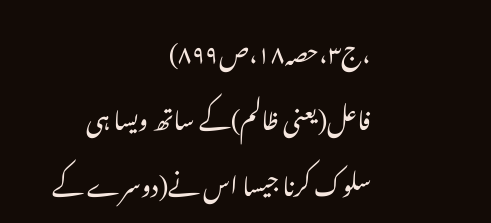،ج۳،حصہ۱۸،ص۸۹۹)
فاعل(یعنی ظالم)کے ساتھ ویسا ہی سلوک کرنا جیسا اس نے(دوسرے کے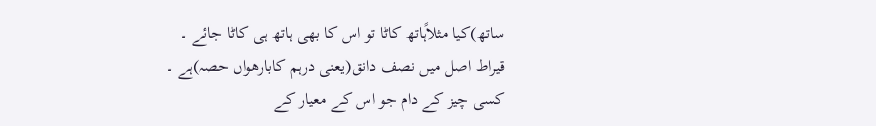ساتھ)کیا مثلاًہاتھ کاٹا تو اس کا بھی ہاتھ ہی کاٹا جائے ۔
قیراط اصل میں نصف دانق(یعنی درہم کابارھواں حصہ)ہے ۔
کسی چیز کے دام جو اس کے معیار کے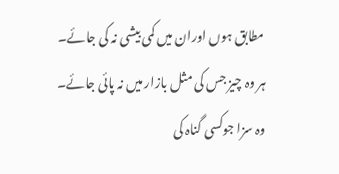مطابق ہوں اوران میں کمی بیشی نہ کی جائے۔
ہر وہ چیز جس کی مثل بازار میں نہ پائی جائے۔
وہ سزا جوکسی گناہ کی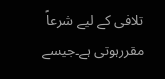تلافی کے لیے شرعاً مقررہوتی ہے۔جیسے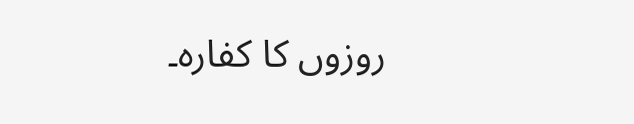روزوں کا کفارہ۔